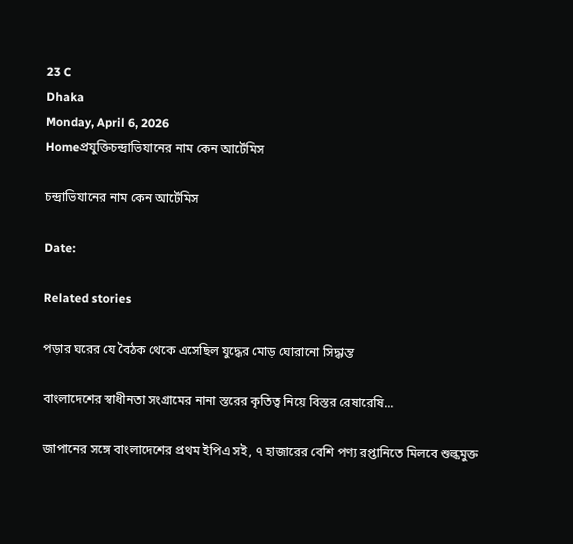23 C
Dhaka
Monday, April 6, 2026
Homeপ্রযুক্তিচন্দ্রাভিযানের নাম কেন আর্টেমিস

চন্দ্রাভিযানের নাম কেন আর্টেমিস

Date:

Related stories

পড়ার ঘরের যে বৈঠক থেকে এসেছিল যুদ্ধের মোড় ঘোরানো সিদ্ধান্ত

বাংলাদেশের স্বাধীনতা সংগ্রামের নানা স্তরের কৃতিত্ব নিয়ে বিস্তর রেষারেষি...

জাপানের সঙ্গে বাংলাদেশের প্রথম ইপিএ সই, ৭ হাজারের বেশি পণ্য রপ্তানিতে মিলবে শুল্কমুক্ত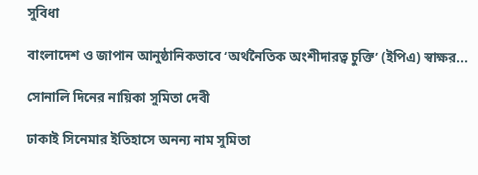সুবিধা

বাংলাদেশ ও জাপান আনুষ্ঠানিকভাবে ‘অর্থনৈতিক অংশীদারত্ব চুক্তি’ (ইপিএ) স্বাক্ষর...

সোনালি দিনের নায়িকা সুমিতা দেবী

ঢাকাই সিনেমার ইতিহাসে অনন্য নাম সুমিতা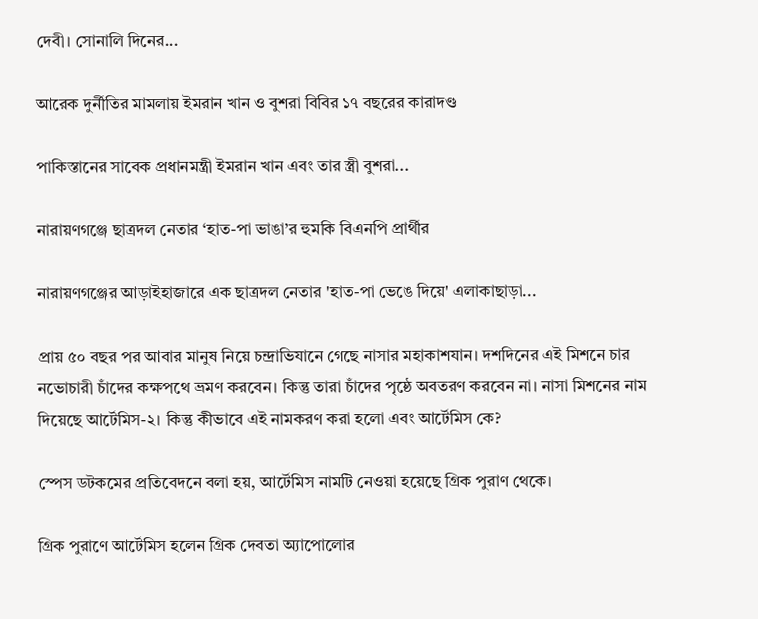দেবী। সোনালি দিনের...

আরেক দুর্নীতির মামলায় ইমরান খান ও বুশরা বিবির ১৭ বছরের কারাদণ্ড

পাকিস্তানের সাবেক প্রধানমন্ত্রী ইমরান খান এবং তার স্ত্রী বুশরা...

নারায়ণগঞ্জে ছাত্রদল নেতার ‘হাত-পা ভাঙা’র হুমকি বিএনপি প্রার্থীর

নারায়ণগঞ্জের আড়াইহাজারে এক ছাত্রদল নেতার 'হাত-পা ভেঙে দিয়ে' এলাকাছাড়া...

প্রায় ৫০ বছর পর আবার মানুষ নিয়ে চন্দ্রাভিযানে গেছে নাসার মহাকাশযান। দশদিনের এই মিশনে চার নভোচারী চাঁদের কক্ষপথে ভ্রমণ করবেন। কিন্তু তারা চাঁদের পৃষ্ঠে অবতরণ করবেন না। নাসা মিশনের নাম দিয়েছে আর্টেমিস-২। কিন্তু কীভাবে এই নামকরণ করা হলো এবং আর্টেমিস কে?

স্পেস ডটকমের প্রতিবেদনে বলা হয়, আর্টেমিস নামটি নেওয়া হয়েছে গ্রিক পুরাণ থেকে।

গ্রিক পুরাণে আর্টেমিস হলেন গ্রিক দেবতা অ্যাপোলোর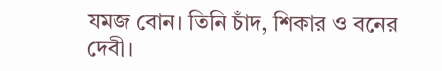যমজ বোন। তিনি চাঁদ, শিকার ও বনের দেবী।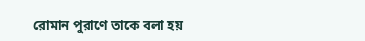রোমান পুরাণে তাকে বলা হয়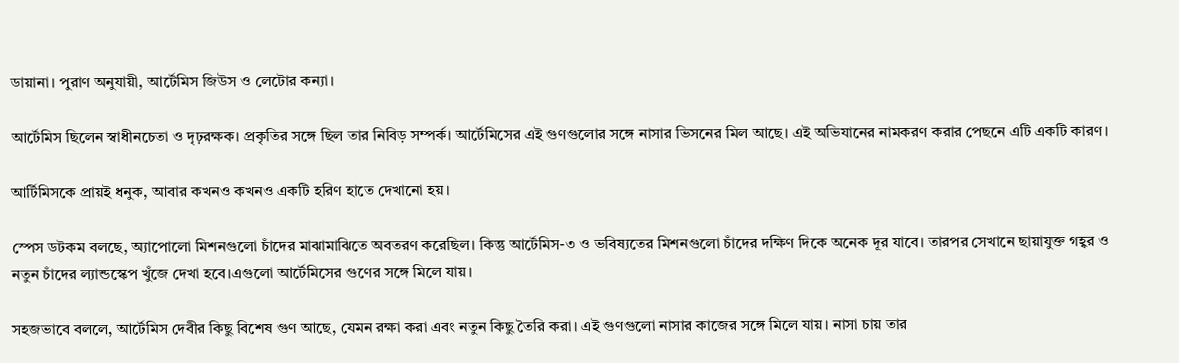ডায়ানা। পুরাণ অনুযায়ী, আর্টেমিস জিউস ও লেটোর কন্যা।

আর্টেমিস ছিলেন স্বাধীনচেতা ও দৃঢ়রক্ষক। প্রকৃতির সঙ্গে ছিল তার নিবিড় সম্পর্ক। আর্টেমিসের এই গুণগুলোর সঙ্গে নাসার ভিসনের মিল আছে। এই অভিযানের নামকরণ করার পেছনে এটি একটি কারণ।

আর্টিমিসকে প্রায়ই ধনুক, আবার কখনও কখনও একটি হরিণ হাতে দেখানো হয়।

স্পেস ডটকম বলছে, অ্যাপোলো মিশনগুলো চাঁদের মাঝামাঝিতে অবতরণ করেছিল। কিন্তু আর্টেমিস-৩ ও ভবিষ্যতের মিশনগুলো চাঁদের দক্ষিণ দিকে অনেক দূর যাবে। তারপর সেখানে ছায়াযুক্ত গহ্বর ও নতুন চাঁদের ল্যান্ডস্কেপ খুঁজে দেখা হবে।এগুলো আর্টেমিসের গুণের সঙ্গে মিলে যায়।

সহজভাবে বললে, আর্টেমিস দেবীর কিছু বিশেষ গুণ আছে, যেমন রক্ষা করা এবং নতুন কিছু তৈরি করা। এই গুণগুলো নাসার কাজের সঙ্গে মিলে যায়। নাসা চায় তার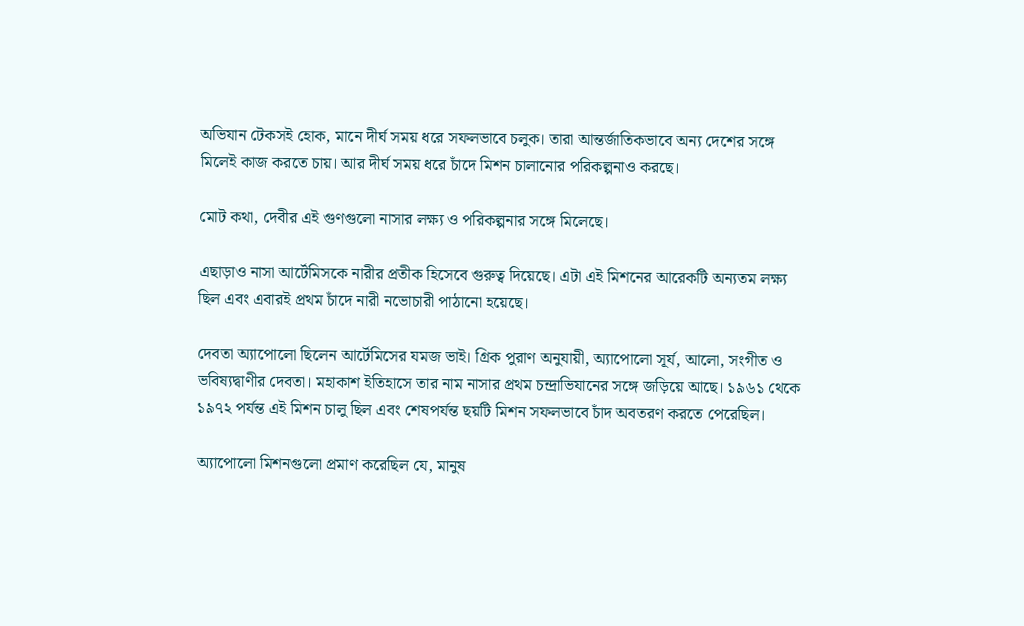অভিযান টেকসই হোক, মানে দীর্ঘ সময় ধরে সফলভাবে চলুক। তারা আন্তর্জাতিকভাবে অন্য দেশের সঙ্গে মিলেই কাজ করতে চায়। আর দীর্ঘ সময় ধরে চাঁদে মিশন চালানোর পরিকল্পনাও করছে।

মোট কথা, দেবীর এই গুণগুলো নাসার লক্ষ্য ও পরিকল্পনার সঙ্গে মিলেছে।

এছাড়াও নাসা আর্টেমিসকে নারীর প্রতীক হিসেবে গুরুত্ব দিয়েছে। এটা এই মিশনের আরেকটি অন্যতম লক্ষ্য ছিল এবং এবারই প্রথম চাঁদে নারী নভোচারী পাঠানো হয়েছে।

দেবতা অ্যাপোলো ছিলেন আর্টেমিসের যমজ ভাই। গ্রিক পুরাণ অনুযায়ী, অ্যাপোলো সূর্য, আলো, সংগীত ও ভবিষ্যদ্বাণীর দেবতা। মহাকাশ ইতিহাসে তার নাম নাসার প্রথম চন্দ্রাভিযানের সঙ্গে জড়িয়ে আছে। ১৯৬১ থেকে ১৯৭২ পর্যন্ত এই মিশন চালু ছিল এবং শেষপর্যন্ত ছয়টি মিশন সফলভাবে চাঁদ অবতরণ করতে পেরেছিল।

অ্যাপোলো মিশনগুলো প্রমাণ করেছিল যে, মানুষ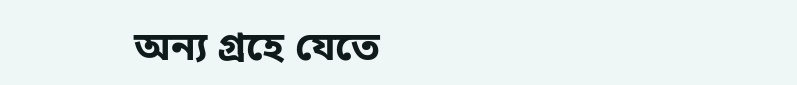অন্য গ্রহে যেতে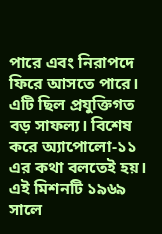পারে এবং নিরাপদে ফিরে আসতে পারে। এটি ছিল প্রযুক্তিগত বড় সাফল্য। বিশেষ করে অ্যাপোলো-১১ এর কথা বলতেই হয়। এই মিশনটি ১৯৬৯ সালে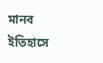মানব ইতিহাসে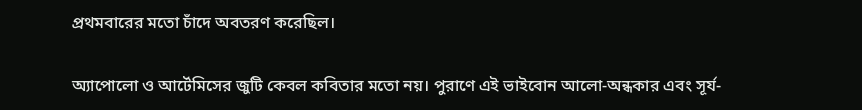প্রথমবারের মতো চাঁদে অবতরণ করেছিল।

অ্যাপোলো ও আর্টেমিসের জুটি কেবল কবিতার মতো নয়। পুরাণে এই ভাইবোন আলো-অন্ধকার এবং সূর্য-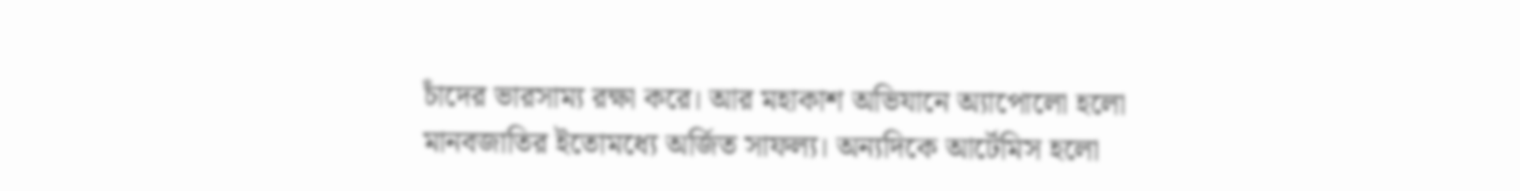চাঁদের ভারসাম্য রক্ষা করে। আর মহাকাশ অভিযানে অ্যাপোলো হলো মানবজাতির ইতোমধ্যে অর্জিত সাফল্য। অন্যদিকে আর্টেমিস হলো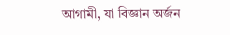আগামী, যা বিজ্ঞান অর্জন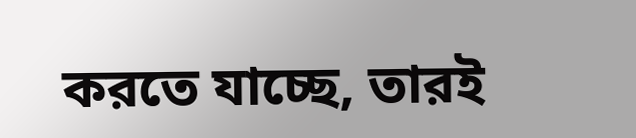করতে যাচ্ছে, তারই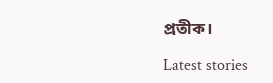প্রতীক।

Latest stories